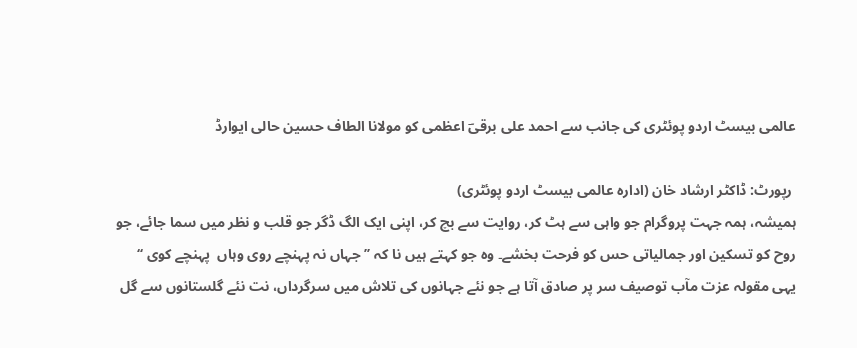عالمی بیسٹ اردو پوئٹری کی جانب سے احمد علی برقیؔ اعظمی کو مولانا الطاف حسین حالی ایوارڈ

 رپورٹ: ڈاکٹر ارشاد خان (ادارہ عالمی بیسٹ اردو پوئٹری)
ہمیشہ، ہمہ جہت پروگرام جو واہی سے ہٹ کر، روایت سے بچ کر، اپنی ایک الگ ڈگر جو قلب و نظر میں سما جائے، جو روح کو تسکین اور جمالیاتی حس کو فرحت بخشے۔ وہ جو کہتے ہیں نا کہ ’’جہاں نہ پہنچے روی وہاں  پہنچے کوی ‘‘ یہی مقولہ عزت مآب توصیف سر پر صادق آتا ہے جو نئے جہانوں کی تلاش میں سرگرداں، نت نئے گلستانوں سے گل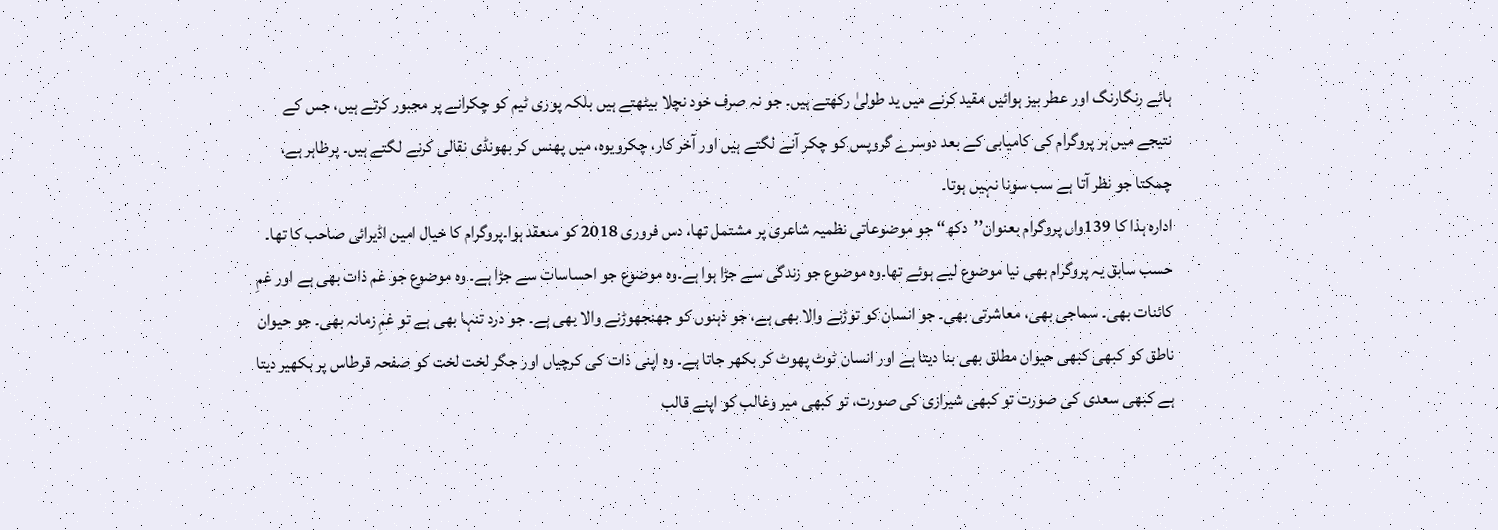ہائے رنگارنگ اور عطر بیز ہوائیں مقید کرنے میں ید طولیٰ رکھتے ہیں۔ جو نہ صرف خود نچلا بیٹھتے ہیں بلکہ پوری ٹیم کو چکرانے پر مجبور کرتے ہیں، جس کے نتیجے میں ہر پروگرام کی کامیابی کے بعد دوسرے گروپس کو چکر آنے لگتے ہیں اور آخر کار، چکرویوہ، میں پھنس کر بھونڈی نقالی کرنے لگتے ہیں۔ پرظاہر ہے، چمکتا جو نظر آتا ہے سب سونا نہیں ہوتا۔
ادارہ ہذا کا 139واں پروگرام بعنوان’’دکھ‘‘ جو موضوعاتی نظمیہ شاعری پر مشتمل تھا، دس فروری 2018 کو منعقد ہوا۔پروگرام کا خیال امین اڈیرائی صاحب کا تھا۔ حسب سابق یہ پروگرام بھی نیا موضوع لیے ہوئے تھا۔وہ موضوع جو زندگی سے جڑا ہوا ہے۔وہ موضوع جو احساسات سے جڑا ہے۔ وہ موضوع جو غم ذات بھی ہے اور غمِ کائنات بھی۔ سماجی بھی، معاشرتی بھی۔ جو انسان کو توڑنے والا بھی ہے، جو ذہنوں کو جھنجھوڑنے والا بھی ہے۔ جو درد تنہا بھی ہے تو غمِ زمانہ بھی۔ جو حیوان ناطق کو کبھی کبھی حیوان مطلق بھی بنا دیتا ہے اور انسان ٹوٹ پھوٹ کر بکھر جاتا ہے۔ وہ اپنی ذات کی کرچیاں اور جگر لخت لخت کو صفحہ قرطاس پر بکھیر دیتا ہے کبھی سعدی کی صورت تو کبھی شیرازی کی صورت، تو کبھی میر وغالب کو اپنے قالب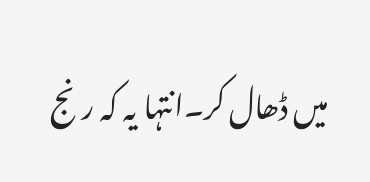میں ڈھال کر۔انتہا یہ کہ رنج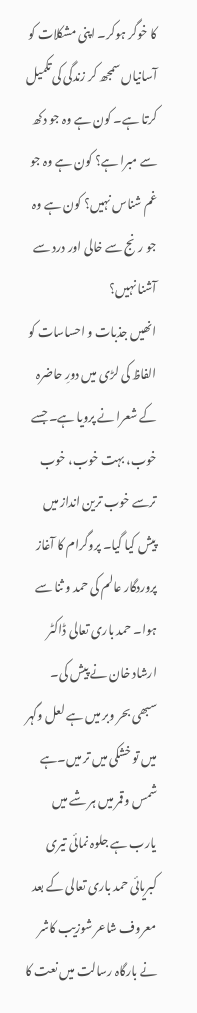کا خوگر ہوکر۔ اپنی مشکلات کو آسانیاں سمجھ کر زندگی کی تکمیل کرتا ہے۔ کون ہے وہ جو دکھ سے مبرا ہے؟ کون ہے وہ جو غم شناس نہیں؟ کون ہے وہ جو رنج سے خالی اور درد سے آشنا نہیں؟
انھیں جذبات و احساسات کو الفاظ کی لڑی میں دورِ حاضرہ کے شعرا نے پرویا ہے۔ جسے خوب، بہت خوب، خوب ترسے خوب ترین انداز میں پیش کیا گیا۔ پروگرام کا آغاز پروردگار عالم کی حمد و ثنا سے ہوا۔ حمد باری تعالی ڈاکٹر ارشاد خان نے پیش کی۔
سبھی بحر وبر میں ہے لعل وگہر میں تو خشکی میں تر میں۔ہے شمس وقمر میں ہر شے میں یارب ہے جلوہ نمائی تیری کبریائی حمد باری تعالی کے بعد معروف شاعر شوزیب کاشر نے بارگاہ رسالت میں نعت کا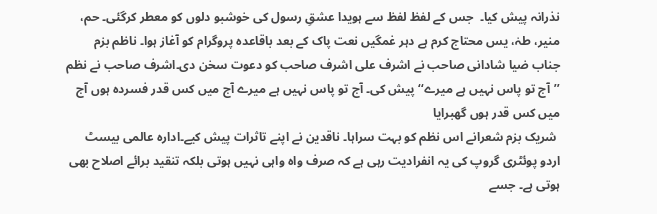نذرانہ پیش کیا۔  جس کے لفظ لفظ سے ہویدا عشقِ رسول کی خوشبو دلوں کو معطر کرگئی۔ حم، منیر، طہٰ، یس محتاج کرم ہے دہر غمگیں نعت پاک کے بعد باقاعدہ پروگرام کو آغاز ہوا۔ ناظم بزم جناب ضیا شادانی صاحب نے اشرف علی اشرف صاحب کو دعوت سخن دی۔اشرف صاحب نے نظم ’’آج تو پاس نہیں ہے میرے‘‘ پیش کی۔ آج تو پاس نہیں ہے میرے آج میں کس قدر فسردہ ہوں آج میں کس قدر ہوں گھبرایا
 شریک بزم شعرانے اس نظم کو بہت سراہا۔ ناقدین نے اپنے تاثرات پیش کیے۔ادارہ عالمی بیسٹ اردو پوئٹری گروپ کی یہ انفرادیت رہی ہے کہ صرف واہ واہی نہیں ہوتی بلکہ تنقید برائے اصلاح بھی ہوتی ہے۔ جسے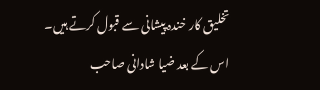تخلیق کار خندہ پیشانی سے قبول کرتے ہیں۔ اس کے بعد ضیا شادانی صاحب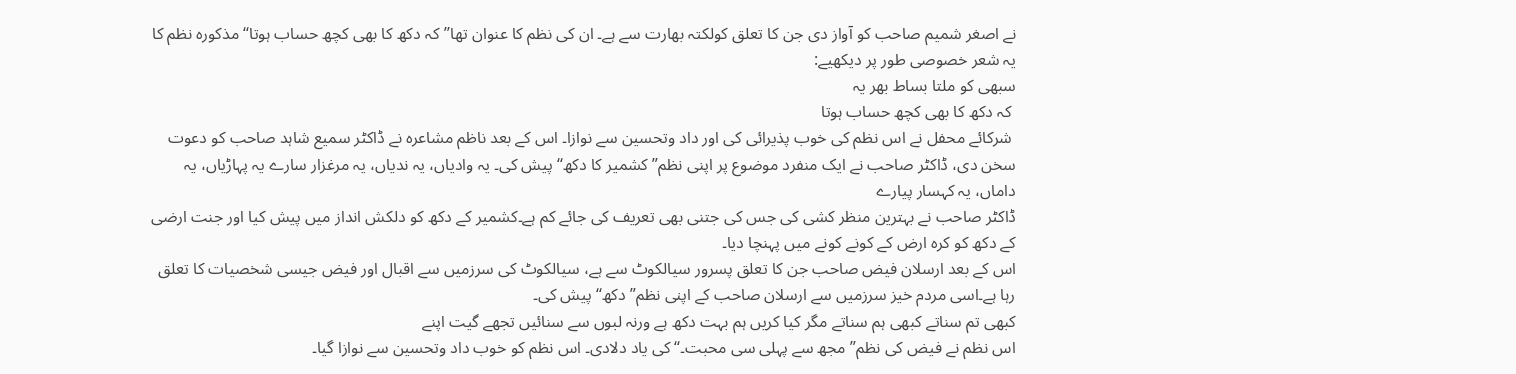نے اصغر شمیم صاحب کو آواز دی جن کا تعلق کولکتہ بھارت سے ہے۔ ان کی نظم کا عنوان تھا’’کہ دکھ کا بھی کچھ حساب ہوتا‘‘مذکورہ نظم کا یہ شعر خصوصی طور پر دیکھیے:
سبھی کو ملتا بساط بھر یہ
 کہ دکھ کا بھی کچھ حساب ہوتا
 شرکائے محفل نے اس نظم کی خوب پذیرائی کی اور داد وتحسین سے نوازا۔ اس کے بعد ناظم مشاعرہ نے ڈاکٹر سمیع شاہد صاحب کو دعوت سخن دی، ڈاکٹر صاحب نے ایک منفرد موضوع پر اپنی نظم” کشمیر کا دکھ‘‘ پیش کی۔ یہ وادیاں، یہ ندیاں، یہ مرغزار سارے یہ پہاڑیاں، یہ داماں، یہ کہسار پیارے
ڈاکٹر صاحب نے بہترین منظر کشی کی جس کی جتنی بھی تعریف کی جائے کم ہے۔کشمیر کے دکھ کو دلکش انداز میں پیش کیا اور جنت ارضی کے دکھ کو کرہ ارض کے کونے کونے میں پہنچا دیا۔
اس کے بعد ارسلان فیض صاحب جن کا تعلق پسرور سیالکوٹ سے ہے، سیالکوٹ کی سرزمیں سے اقبال اور فیض جیسی شخصیات کا تعلق رہا ہے۔اسی مردم خیز سرزمیں سے ارسلان صاحب کے اپنی نظم” دکھ‘‘ پیش کی۔
کبھی تم سناتے کبھی ہم سناتے مگر کیا کریں ہم بہت دکھ ہے ورنہ لبوں سے سنائیں تجھے گیت اپنے
اس نظم نے فیض کی نظم” مجھ سے پہلی سی محبت۔‘‘ کی یاد دلادی۔ اس نظم کو خوب داد وتحسین سے نوازا گیا۔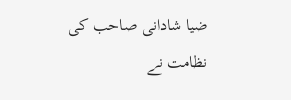ضیا شادانی صاحب کی نظامت نے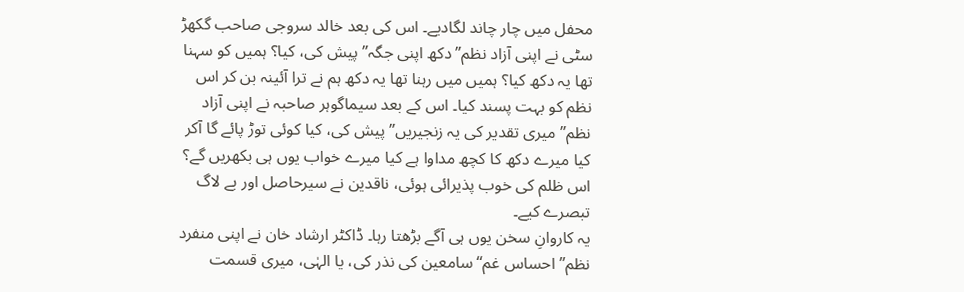محفل میں چار چاند لگادیے۔ اس کی بعد خالد سروجی صاحب گکھڑ سٹی نے اپنی آزاد نظم” دکھ اپنی جگہ” پیش کی، کیا؟ ہمیں کو سہنا تھا یہ دکھ کیا؟ ہمیں میں رہنا تھا یہ دکھ ہم نے ترا آئینہ بن کر اس نظم کو بہت پسند کیا۔ اس کے بعد سیماگوہر صاحبہ نے اپنی آزاد نظم” میری تقدیر کی یہ زنجیریں” پیش کی، کیا کوئی توڑ پائے گا آکر کیا میرے دکھ کا کچھ مداوا ہے کیا میرے خواب یوں ہی بکھریں گے؟ اس ظلم کی خوب پذیرائی ہوئی، ناقدین نے سیرحاصل اور بے لاگ تبصرے کیے۔
یہ کاروانِ سخن یوں ہی آگے بڑھتا رہا۔ ڈاکٹر ارشاد خان نے اپنی منفرد نظم” احساس غم‘‘ سامعین کی نذر کی، یا الہٰی، میری قسمت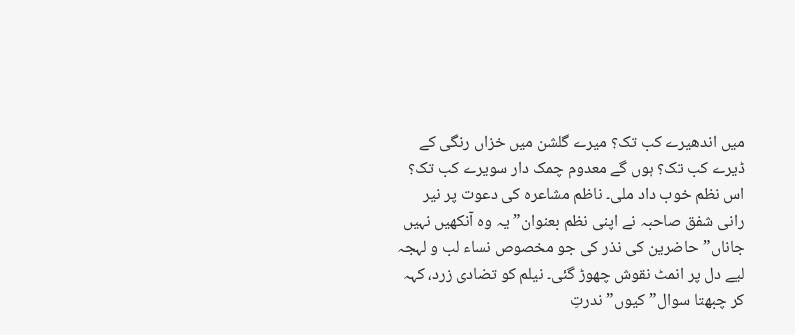میں اندھیرے کب تک؟ میرے گلشن میں خزاں رنگی کے ڈیرے کب تک؟ ہوں گے معدوم چمک دار سویرے کب تک؟ اس نظم خوب داد ملی۔ ناظم مشاعرہ کی دعوت پر نیر رانی شفق صاحبہ نے اپنی نظم بعنوان” یہ وہ آنکھیں نہیں جاناں” حاضرین کی نذر کی جو مخصوص نساء لب و لہجہ لیے دل پر انمٹ نقوش چھوڑ گئی۔ نیلم کو تضادی زرد، کہہ کر چبھتا سوال” کیوں” ندرتِ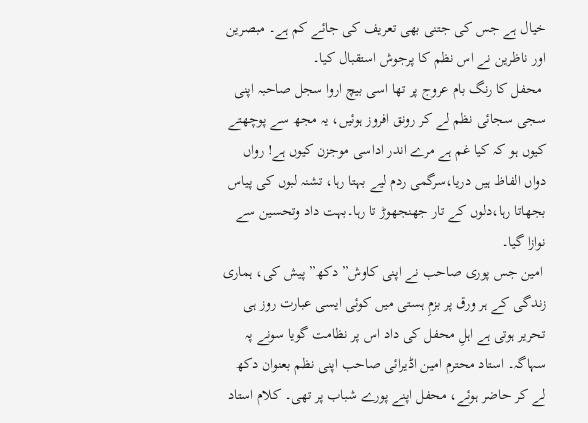خیال ہے جس کی جتنی بھی تعریف کی جائے کم ہے۔ مبصرین اور ناظرین نے اس نظم کا پرجوش استقبال کیا۔
 محفل کا رنگ بام عروج پر تھا اسی بیچ اروا سجل صاحبہ اپنی سجی سجائی نظم لے کر رونق افروز ہوئیں، یہ مجھ سے پوچھتے کیوں ہو کہ کیا غم ہے مرے اندر اداسی موجزن کیوں ہے! رواں دواں الفاظ ہیں دریا،سرگمی ردم لیے بہتا رہا، تشنہ لبوں کی پیاس بجھاتا رہا،دلوں کے تار جھنجھوڑ تا رہا۔بہت داد وتحسین سے نوازا گیا۔
 امین جس پوری صاحب نے اپنی کاوش” دکھ” پیش کی، ہماری زندگی کے ہر ورق پر بزمِ ہستی میں کوئی ایسی عبارت روز ہی تحریر ہوتی ہے اہلِ محفل کی داد اس پر نظامت گویا سونے پہ سہاگہ۔ استاد محترم امین اڈیرائی صاحب اپنی نظم بعنوان دکھ لے کر حاضر ہوئے، محفل اپنے پورے شباب پر تھی۔ کلام استاد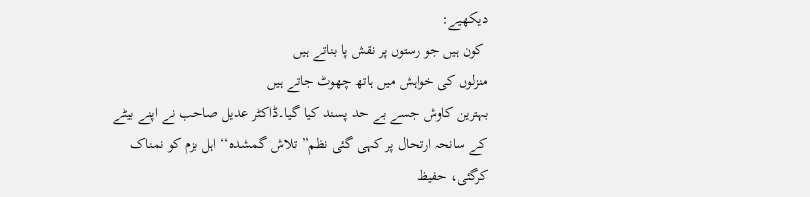دیکھیے:
 کون ہیں جو رستوں پر نقش پا بناتے ہیں
منزلوں کی خواہش میں ہاتھ چھوٹ جاتے ہیں
بہترین کاوش جسے بے حد پسند کیا گیا۔ڈاکٹر عدیل صاحب نے اپنے بیٹے کے سانحہ ارتحال پر کہی گئی نظم” تلاش گمشدہ‘‘ اہل بزم کو نمناک کرگئی، حفیظ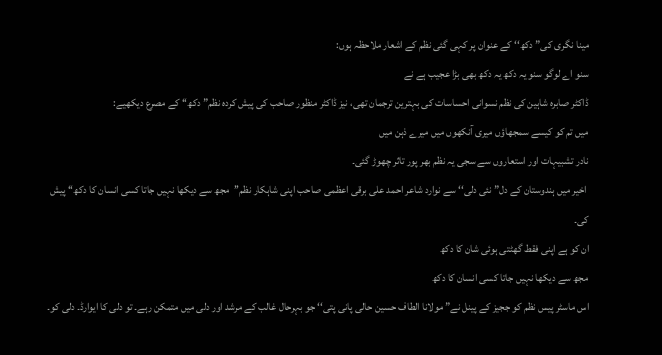مینا نگری کی” دکھ‘‘ کے عنوان پر کہی گئی نظم کے اشعار ملاحظہ ہوں:
سنو اے لوگو سنو یہ دکھ یہ دکھ بھی بڑا عجیب ہے نے
ڈاکٹر صابرہ شاہین کی نظم نسوانی احساسات کی بہترین ترجمان تھی، نیز ڈاکٹر منظور صاحب کی پیش کردہ نظم” دکھ‘‘ کے مصرع دیکھیے:
میں تم کو کیسے سمجھاؤں میری آنکھوں میں میرے ذہن میں
نادر تشبیہات اور استعاروں سے سجی یہ نظم بھر پور تاثر چھوڑ گئی۔
 اخیر میں ہندوستان کے دل” نئی دلی‘‘ سے نوارد شاعر احمد علی برقی اعظمی صاحب اپنی شاہکار نظم’’مجھ سے دیکھا نہیں جاتا کسی انسان کا دکھ‘‘ پیش کی۔
ان کو ہے اپنی فقط گھٹتی ہوئی شان کا دکھ
مجھ سے دیکھا نہیں جاتا کسی انسان کا دکھ
اس ماسٹر پیس نظم کو ججیز کے پینل نے” مولانا الطاف حسین حالی پانی پتی‘‘ جو بہرحال غالب کے مرشد اور دلی میں متمکن رہے۔ تو دلی کا ایوارڈ۔ دلی کو۔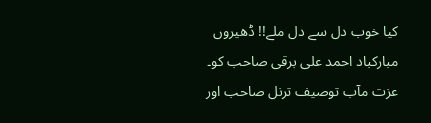کیا خوب دل سے دل ملے!! ڈھیروں مبارکباد احمد علی برقی صاحب کو۔
عزت مآب توصیف ترنل صاحب اور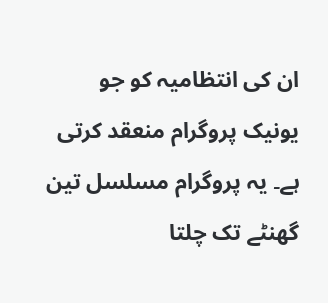ان کی انتظامیہ کو جو یونیک پروگرام منعقد کرتی ہے۔ یہ پروگرام مسلسل تین گھنٹے تک چلتا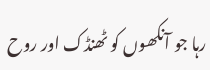رہا جو آنکھوں کو ٹھنڈک اور روح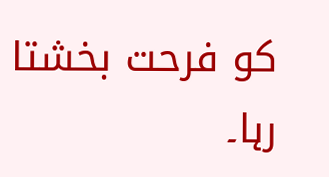کو فرحت بخشتا رہا۔